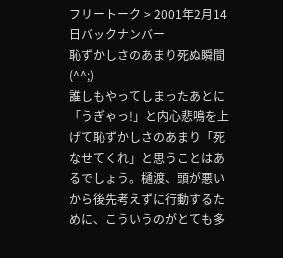フリートーク > 2001年2月14日バックナンバー
恥ずかしさのあまり死ぬ瞬間(^^;)
誰しもやってしまったあとに「うぎゃっ!」と内心悲鳴を上げて恥ずかしさのあまり「死なせてくれ」と思うことはあるでしょう。樋渡、頭が悪いから後先考えずに行動するために、こういうのがとても多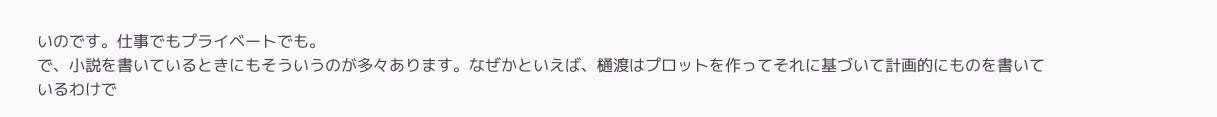いのです。仕事でもプライベートでも。
で、小説を書いているときにもそういうのが多々あります。なぜかといえば、樋渡はプロットを作ってそれに基づいて計画的にものを書いているわけで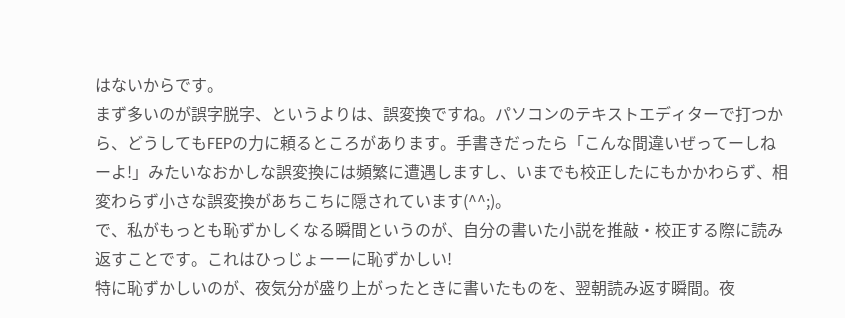はないからです。
まず多いのが誤字脱字、というよりは、誤変換ですね。パソコンのテキストエディターで打つから、どうしてもFEPの力に頼るところがあります。手書きだったら「こんな間違いぜってーしねーよ!」みたいなおかしな誤変換には頻繁に遭遇しますし、いまでも校正したにもかかわらず、相変わらず小さな誤変換があちこちに隠されています(^^;)。
で、私がもっとも恥ずかしくなる瞬間というのが、自分の書いた小説を推敲・校正する際に読み返すことです。これはひっじょーーに恥ずかしい!
特に恥ずかしいのが、夜気分が盛り上がったときに書いたものを、翌朝読み返す瞬間。夜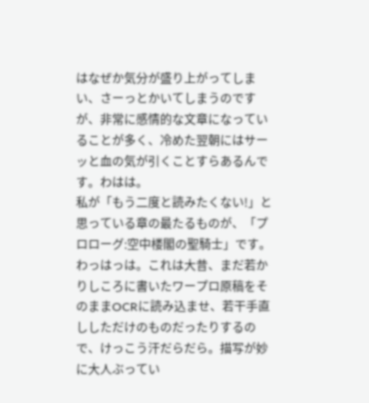はなぜか気分が盛り上がってしまい、さーっとかいてしまうのですが、非常に感情的な文章になっていることが多く、冷めた翌朝にはサーッと血の気が引くことすらあるんです。わはは。
私が「もう二度と読みたくない!」と思っている章の最たるものが、「プロローグ:空中楼閣の聖騎士」です。わっはっは。これは大昔、まだ若かりしころに書いたワープロ原稿をそのままOCRに読み込ませ、若干手直ししただけのものだったりするので、けっこう汗だらだら。描写が妙に大人ぶってい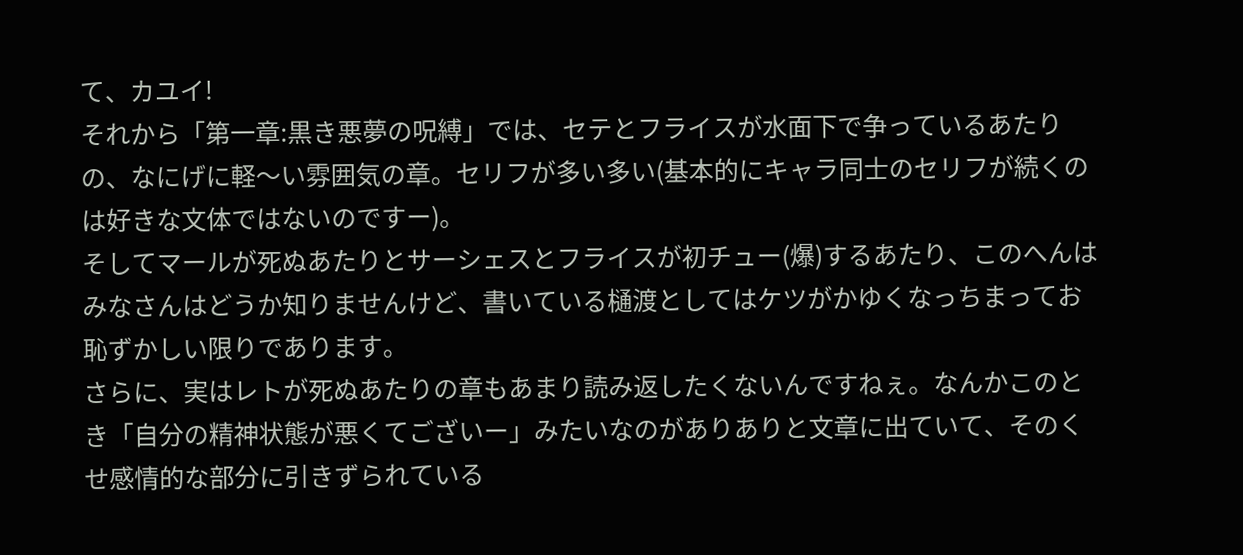て、カユイ!
それから「第一章:黒き悪夢の呪縛」では、セテとフライスが水面下で争っているあたりの、なにげに軽〜い雰囲気の章。セリフが多い多い(基本的にキャラ同士のセリフが続くのは好きな文体ではないのですー)。
そしてマールが死ぬあたりとサーシェスとフライスが初チュー(爆)するあたり、このへんはみなさんはどうか知りませんけど、書いている樋渡としてはケツがかゆくなっちまってお恥ずかしい限りであります。
さらに、実はレトが死ぬあたりの章もあまり読み返したくないんですねぇ。なんかこのとき「自分の精神状態が悪くてございー」みたいなのがありありと文章に出ていて、そのくせ感情的な部分に引きずられている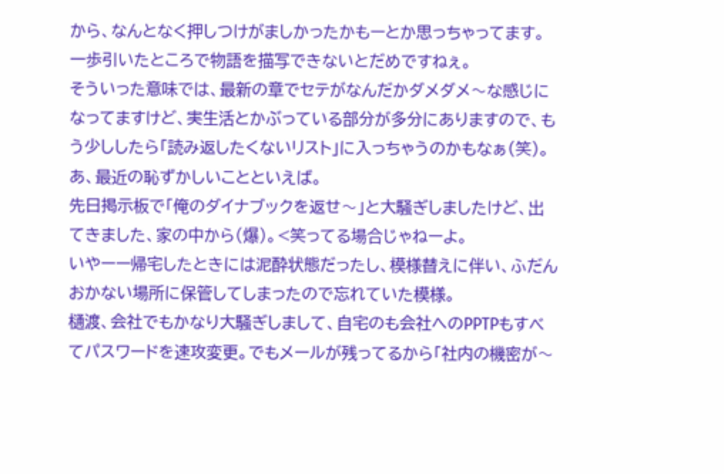から、なんとなく押しつけがましかったかもーとか思っちゃってます。
一歩引いたところで物語を描写できないとだめですねぇ。
そういった意味では、最新の章でセテがなんだかダメダメ〜な感じになってますけど、実生活とかぶっている部分が多分にありますので、もう少ししたら「読み返したくないリスト」に入っちゃうのかもなぁ(笑)。
あ、最近の恥ずかしいことといえば。
先日掲示板で「俺のダイナブックを返せ〜」と大騒ぎしましたけど、出てきました、家の中から(爆)。<笑ってる場合じゃねーよ。
いやーー帰宅したときには泥酔状態だったし、模様替えに伴い、ふだんおかない場所に保管してしまったので忘れていた模様。
樋渡、会社でもかなり大騒ぎしまして、自宅のも会社へのPPTPもすべてパスワードを速攻変更。でもメールが残ってるから「社内の機密が〜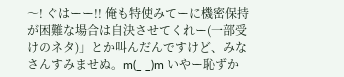〜! ぐはーー!! 俺も特使みてーに機密保持が困難な場合は自決させてくれー(一部受けのネタ)」とか叫んだんですけど、みなさんすみませぬ。m(_ _)m いやー恥ずか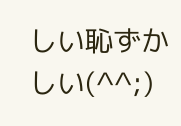しい恥ずかしい(^^;)